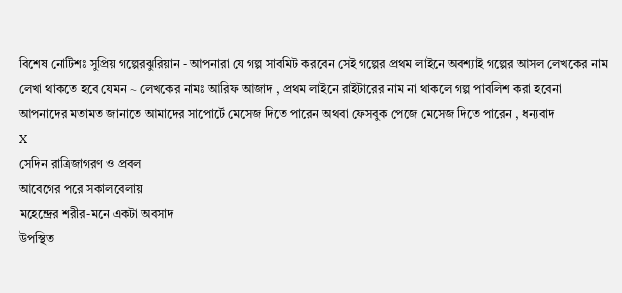বিশেষ নোটিশঃ সুপ্রিয় গল্পেরঝুরিয়ান - আপনারা যে গল্প সাবমিট করবেন সেই গল্পের প্রথম লাইনে অবশ্যাই গল্পের আসল লেখকের নাম লেখা থাকতে হবে যেমন ~ লেখকের নামঃ আরিফ আজাদ , প্রথম লাইনে রাইটারের নাম না থাকলে গল্প পাবলিশ করা হবেনা
আপনাদের মতামত জানাতে আমাদের সাপোর্টে মেসেজ দিতে পারেন অথবা ফেসবুক পেজে মেসেজ দিতে পারেন , ধন্যবাদ
X
সেদিন রাত্রিজাগরণ ও প্রবল
আবেগের পরে সকালবেলায়
মহেন্দ্রের শরীর-মনে একটা অবসাদ
উপস্থিত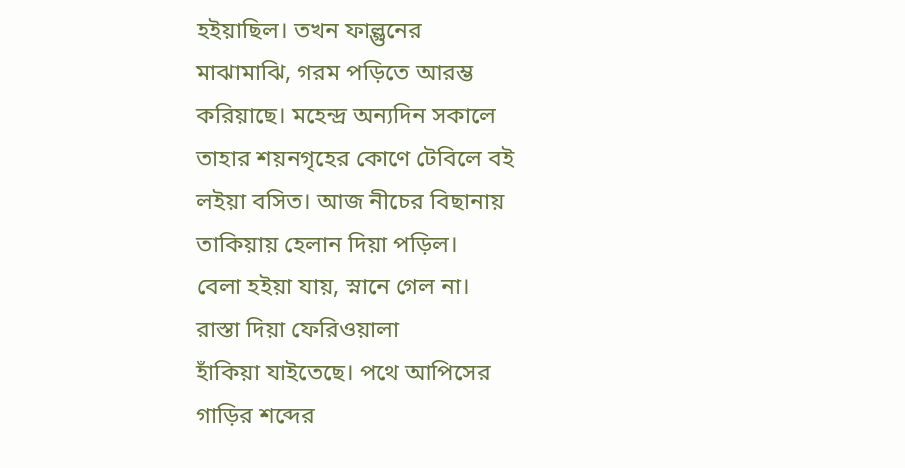হইয়াছিল। তখন ফাল্গুনের
মাঝামাঝি, গরম পড়িতে আরম্ভ
করিয়াছে। মহেন্দ্র অন্যদিন সকালে
তাহার শয়নগৃহের কোণে টেবিলে বই
লইয়া বসিত। আজ নীচের বিছানায়
তাকিয়ায় হেলান দিয়া পড়িল।
বেলা হইয়া যায়, স্নানে গেল না।
রাস্তা দিয়া ফেরিওয়ালা
হাঁকিয়া যাইতেছে। পথে আপিসের
গাড়ির শব্দের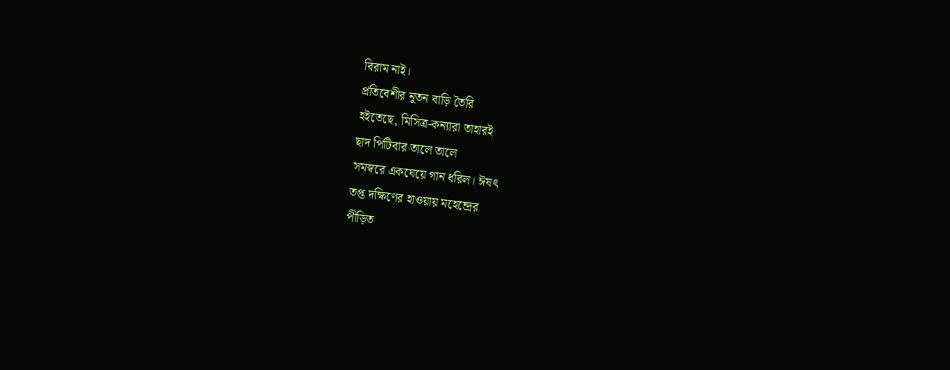বিরাম নাই।
প্রতিবেশীর নূতন বাড়ি তৈরি
হইতেছে, মিসিত্র-কন্যারা তাহারই
ছাদ পিটিবার তালে তালে
সমস্বরে একঘেয়ে গান ধরিল। ঈষৎ
তপ্ত দক্ষিণের হাওয়ায় মহেন্দ্রের
পীড়িত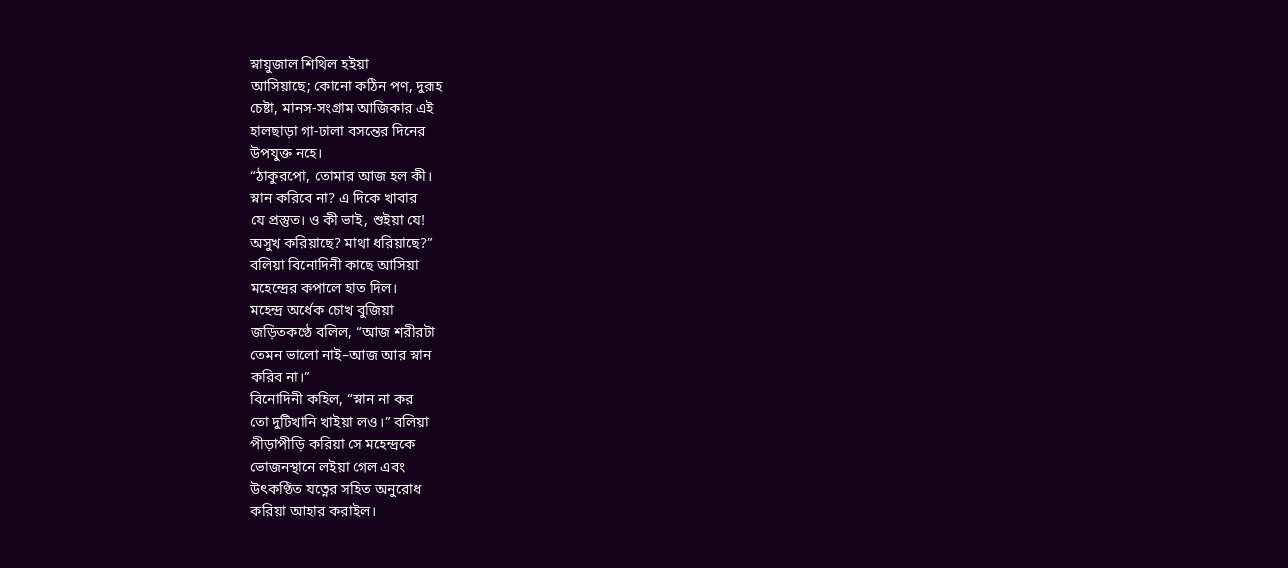স্নায়ুজাল শিথিল হইয়া
আসিয়াছে; কোনো কঠিন পণ, দুরূহ
চেষ্টা, মানস-সংগ্রাম আজিকার এই
হালছাড়া গা-ঢালা বসন্তের দিনের
উপযুক্ত নহে।
“ঠাকুরপো, তোমার আজ হল কী।
স্নান করিবে না? এ দিকে খাবার
যে প্রস্তুত। ও কী ভাই, শুইয়া যে!
অসুখ করিয়াছে? মাথা ধরিয়াছে?”
বলিয়া বিনোদিনী কাছে আসিয়া
মহেন্দ্রের কপালে হাত দিল।
মহেন্দ্র অর্ধেক চোখ বুজিয়া
জড়িতকণ্ঠে বলিল, “আজ শরীরটা
তেমন ভালো নাই–আজ আর স্নান
করিব না।”
বিনোদিনী কহিল, “স্নান না কর
তো দুটিখানি খাইয়া লও।” বলিয়া
পীড়াপীড়ি করিয়া সে মহেন্দ্রকে
ভোজনস্থানে লইয়া গেল এবং
উৎকণ্ঠিত যত্নের সহিত অনুরোধ
করিয়া আহার করাইল।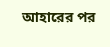আহারের পর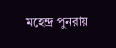মহেন্দ্র পুনরায়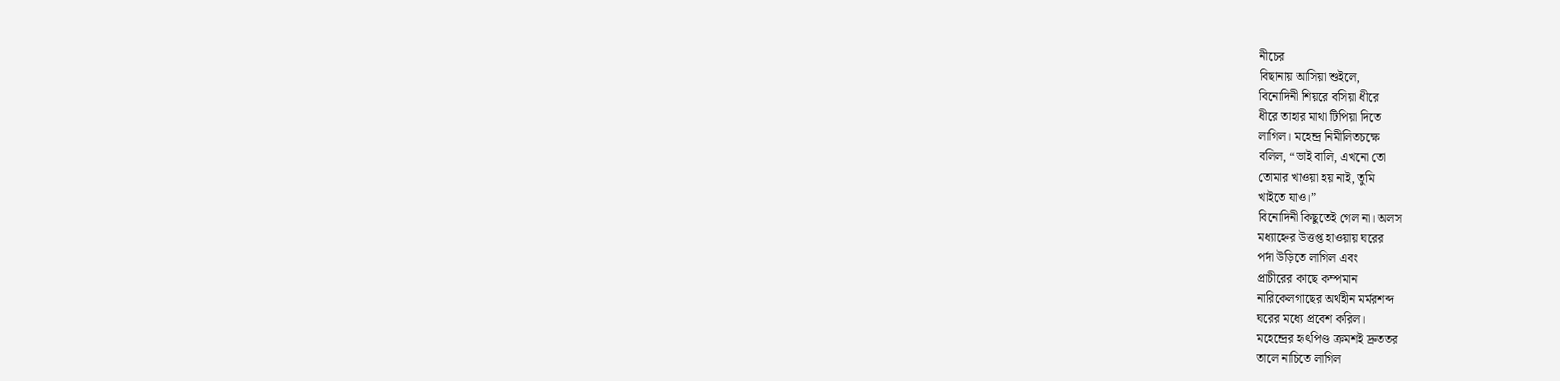নীচের
বিছানায় আসিয়া শুইলে,
বিনোদিনী শিয়রে বসিয়া ধীরে
ধীরে তাহার মাথা টিপিয়া দিতে
লাগিল। মহেন্দ্র নিমীলিতচক্ষে
বলিল, “ভাই বালি, এখনো তো
তোমার খাওয়া হয় নাই, তুমি
খাইতে যাও।”
বিনোদিনী কিছুতেই গেল না। অলস
মধ্যাহ্নের উত্তপ্ত হাওয়ায় ঘরের
পর্দা উড়িতে লাগিল এবং
প্রাচীরের কাছে কম্পমান
নারিকেলগাছের অর্থহীন মর্মরশব্দ
ঘরের মধ্যে প্রবেশ করিল।
মহেন্দ্রের হৃৎপিণ্ড ক্রমশই দ্রুততর
তালে নাচিতে লাগিল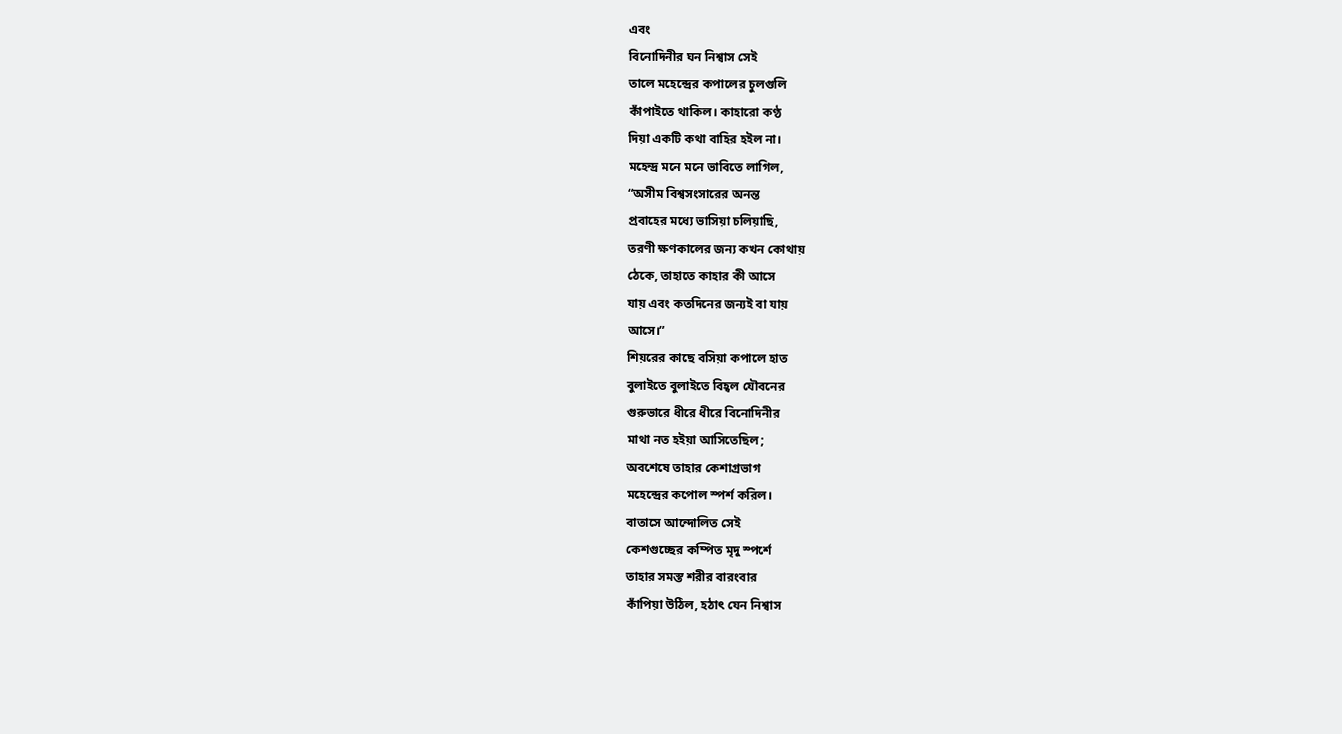এবং
বিনোদিনীর ঘন নিশ্বাস সেই
তালে মহেন্দ্রের কপালের চুলগুলি
কাঁপাইতে থাকিল। কাহারো কণ্ঠ
দিয়া একটি কথা বাহির হইল না।
মহেন্দ্র মনে মনে ভাবিতে লাগিল,
“অসীম বিশ্বসংসারের অনন্ত
প্রবাহের মধ্যে ভাসিয়া চলিয়াছি,
তরণী ক্ষণকালের জন্য কখন কোথায়
ঠেকে, তাহাতে কাহার কী আসে
যায় এবং কতদিনের জন্যই বা যায়
আসে।”
শিয়রের কাছে বসিয়া কপালে হাত
বুলাইতে বুলাইতে বিহ্বল যৌবনের
গুরুভারে ধীরে ধীরে বিনোদিনীর
মাথা নত হইয়া আসিতেছিল;
অবশেষে তাহার কেশাগ্রভাগ
মহেন্দ্রের কপোল স্পর্শ করিল।
বাতাসে আন্দোলিত সেই
কেশগুচ্ছের কম্পিত মৃদু স্পর্শে
তাহার সমস্ত শরীর বারংবার
কাঁপিয়া উঠিল, হঠাৎ যেন নিশ্বাস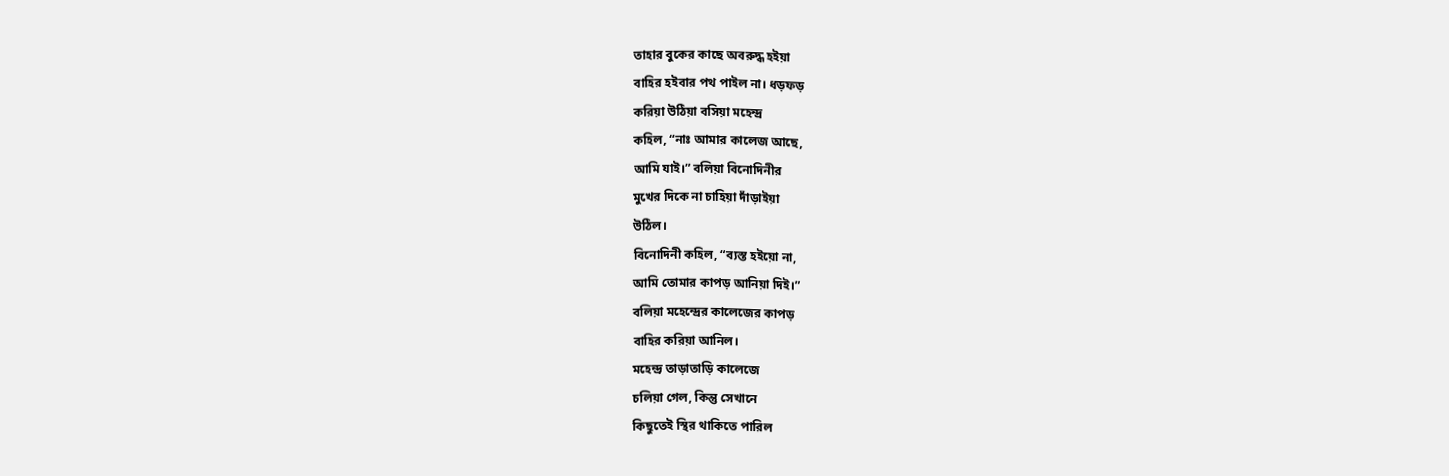তাহার বুকের কাছে অবরুদ্ধ হইয়া
বাহির হইবার পথ পাইল না। ধড়ফড়
করিয়া উঠিয়া বসিয়া মহেন্দ্র
কহিল, “নাঃ আমার কালেজ আছে,
আমি যাই।” বলিয়া বিনোদিনীর
মুখের দিকে না চাহিয়া দাঁড়াইয়া
উঠিল।
বিনোদিনী কহিল, “ব্যস্ত হইয়ো না,
আমি তোমার কাপড় আনিয়া দিই।”
বলিয়া মহেন্দ্রের কালেজের কাপড়
বাহির করিয়া আনিল।
মহেন্দ্র তাড়াতাড়ি কালেজে
চলিয়া গেল, কিন্তু সেখানে
কিছুতেই স্থির থাকিতে পারিল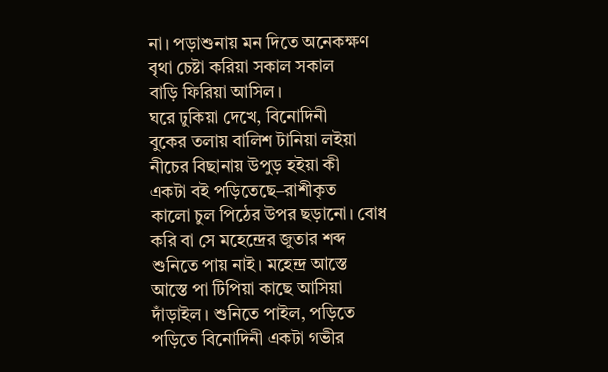না। পড়াশুনায় মন দিতে অনেকক্ষণ
বৃথা চেষ্টা করিয়া সকাল সকাল
বাড়ি ফিরিয়া আসিল।
ঘরে ঢুকিয়া দেখে, বিনোদিনী
বুকের তলায় বালিশ টানিয়া লইয়া
নীচের বিছানায় উপুড় হইয়া কী
একটা বই পড়িতেছে–রাশীকৃত
কালো চুল পিঠের উপর ছড়ানো। বোধ
করি বা সে মহেন্দ্রের জুতার শব্দ
শুনিতে পায় নাই। মহেন্দ্র আস্তে
আস্তে পা টিপিয়া কাছে আসিয়া
দাঁড়াইল। শুনিতে পাইল, পড়িতে
পড়িতে বিনোদিনী একটা গভীর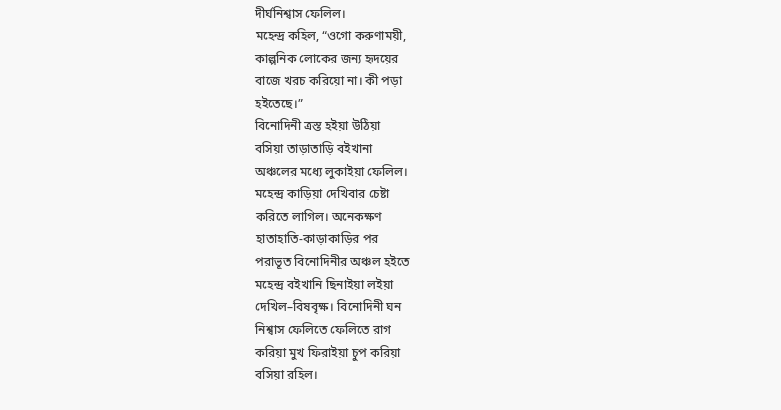দীর্ঘনিশ্বাস ফেলিল।
মহেন্দ্র কহিল, “ওগো করুণাময়ী,
কাল্পনিক লোকের জন্য হৃদয়ের
বাজে খরচ করিয়ো না। কী পড়া
হইতেছে।”
বিনোদিনী ত্রস্ত হইয়া উঠিয়া
বসিয়া তাড়াতাড়ি বইখানা
অঞ্চলের মধ্যে লুকাইয়া ফেলিল।
মহেন্দ্র কাড়িয়া দেখিবার চেষ্টা
করিতে লাগিল। অনেকক্ষণ
হাতাহাতি-কাড়াকাড়ির পর
পরাভূত বিনোদিনীর অঞ্চল হইতে
মহেন্দ্র বইখানি ছিনাইয়া লইয়া
দেখিল–বিষবৃক্ষ। বিনোদিনী ঘন
নিশ্বাস ফেলিতে ফেলিতে রাগ
করিয়া মুখ ফিরাইয়া চুপ করিয়া
বসিয়া রহিল।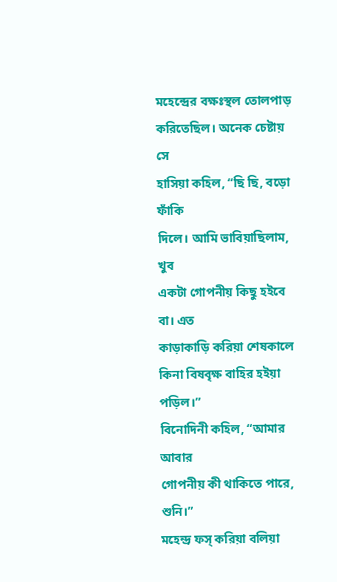মহেন্দ্রের বক্ষঃস্থল তোলপাড়
করিতেছিল। অনেক চেষ্টায় সে
হাসিয়া কহিল, “ছি ছি, বড়ো ফাঁকি
দিলে। আমি ভাবিয়াছিলাম, খুব
একটা গোপনীয় কিছু হইবে বা। এত
কাড়াকাড়ি করিয়া শেষকালে
কিনা বিষবৃক্ষ বাহির হইয়া পড়িল।”
বিনোদিনী কহিল, “আমার আবার
গোপনীয় কী থাকিতে পারে, শুনি।”
মহেন্দ্র ফস্ করিয়া বলিয়া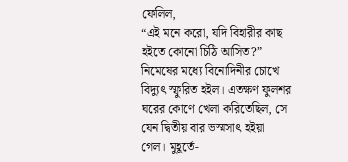ফেলিল,
“এই মনে করো, যদি বিহারীর কাছ
হইতে কোনো চিঠি আসিত?”
নিমেষের মধ্যে বিনোদিনীর চোখে
বিদ্যুৎ স্ফুরিত হইল। এতক্ষণ ফুলশর
ঘরের কোণে খেলা করিতেছিল, সে
যেন দ্বিতীয় বার ভস্মসাৎ হইয়া
গেল। মুহূর্তে-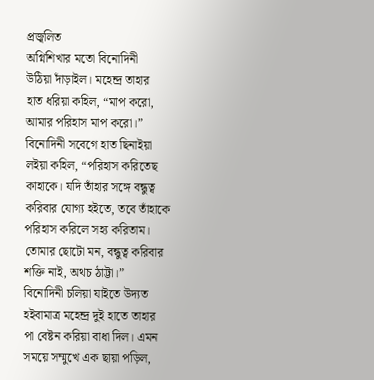প্রজ্বলিত
অগ্নিশিখার মতো বিনোদিনী
উঠিয়া দাঁড়াইল। মহেন্দ্র তাহার
হাত ধরিয়া কহিল, “মাপ করো,
আমার পরিহাস মাপ করো।”
বিনোদিনী সবেগে হাত ছিনাইয়া
লইয়া কহিল, “পরিহাস করিতেছ
কাহাকে। যদি তাঁহার সঙ্গে বন্ধুত্ব
করিবার যোগ্য হইতে, তবে তাঁহাকে
পরিহাস করিলে সহ্য করিতাম।
তোমার ছোটো মন, বন্ধুত্ব করিবার
শক্তি নাই, অথচ ঠাট্টা।”
বিনোদিনী চলিয়া যাইতে উদ্যত
হইবামাত্র মহেন্দ্র দুই হাতে তাহার
পা বেষ্টন করিয়া বাধা দিল। এমন
সময়ে সম্মুখে এক ছায়া পড়িল,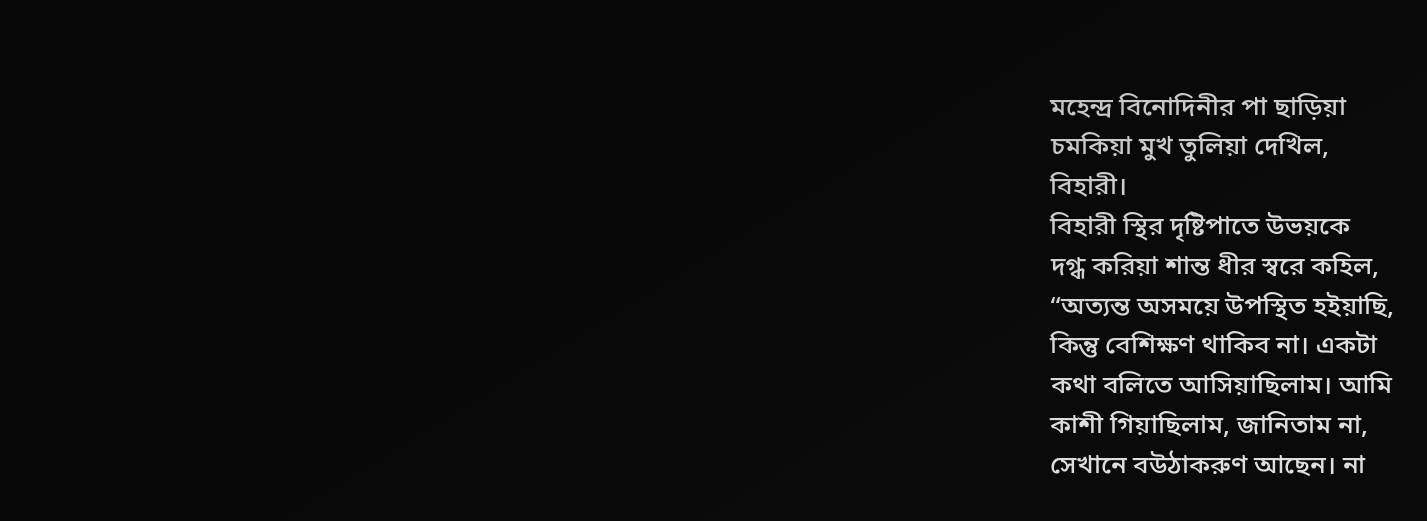মহেন্দ্র বিনোদিনীর পা ছাড়িয়া
চমকিয়া মুখ তুলিয়া দেখিল,
বিহারী।
বিহারী স্থির দৃষ্টিপাতে উভয়কে
দগ্ধ করিয়া শান্ত ধীর স্বরে কহিল,
“অত্যন্ত অসময়ে উপস্থিত হইয়াছি,
কিন্তু বেশিক্ষণ থাকিব না। একটা
কথা বলিতে আসিয়াছিলাম। আমি
কাশী গিয়াছিলাম, জানিতাম না,
সেখানে বউঠাকরুণ আছেন। না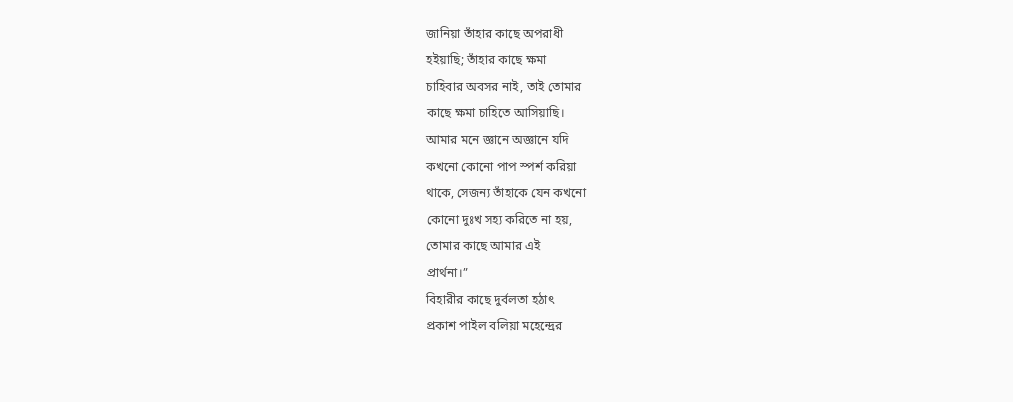জানিয়া তাঁহার কাছে অপরাধী
হইয়াছি; তাঁহার কাছে ক্ষমা
চাহিবার অবসর নাই, তাই তোমার
কাছে ক্ষমা চাহিতে আসিয়াছি।
আমার মনে জ্ঞানে অজ্ঞানে যদি
কখনো কোনো পাপ স্পর্শ করিয়া
থাকে, সেজন্য তাঁহাকে যেন কখনো
কোনো দুঃখ সহ্য করিতে না হয়,
তোমার কাছে আমার এই
প্রার্থনা।”
বিহারীর কাছে দুর্বলতা হঠাৎ
প্রকাশ পাইল বলিয়া মহেন্দ্রের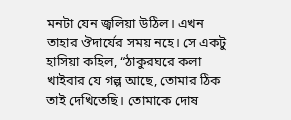মনটা যেন জ্বলিয়া উঠিল। এখন
তাহার ঔদার্যের সময় নহে। সে একটু
হাসিয়া কহিল, “ঠাকুরঘরে কলা
খাইবার যে গল্প আছে, তোমার ঠিক
তাই দেখিতেছি। তোমাকে দোষ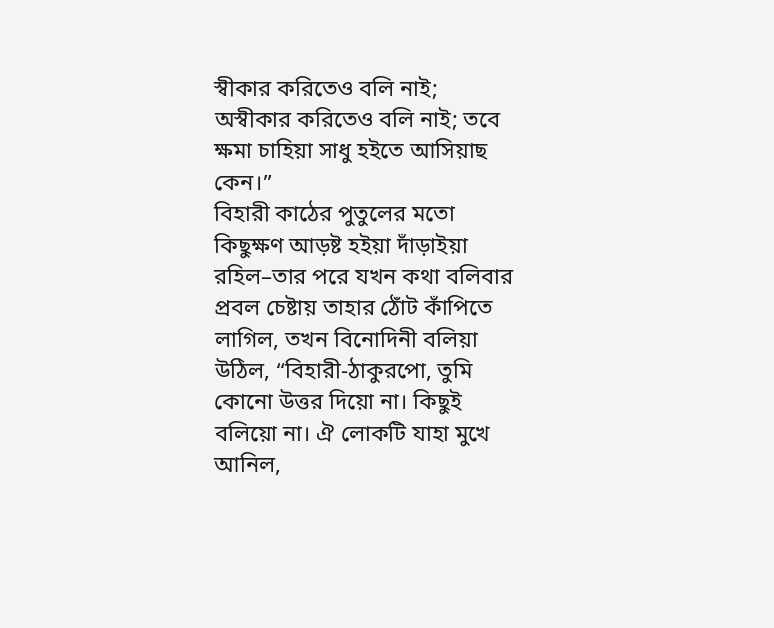স্বীকার করিতেও বলি নাই;
অস্বীকার করিতেও বলি নাই; তবে
ক্ষমা চাহিয়া সাধু হইতে আসিয়াছ
কেন।”
বিহারী কাঠের পুতুলের মতো
কিছুক্ষণ আড়ষ্ট হইয়া দাঁড়াইয়া
রহিল–তার পরে যখন কথা বলিবার
প্রবল চেষ্টায় তাহার ঠোঁট কাঁপিতে
লাগিল, তখন বিনোদিনী বলিয়া
উঠিল, “বিহারী-ঠাকুরপো, তুমি
কোনো উত্তর দিয়ো না। কিছুই
বলিয়ো না। ঐ লোকটি যাহা মুখে
আনিল,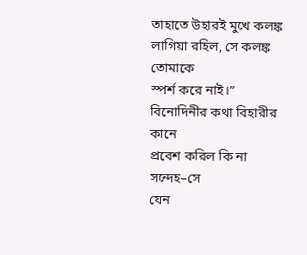তাহাতে উহারই মুখে কলঙ্ক
লাগিয়া রহিল, সে কলঙ্ক তোমাকে
স্পর্শ করে নাই।”
বিনোদিনীর কথা বিহারীর কানে
প্রবেশ করিল কি না সন্দেহ–সে
যেন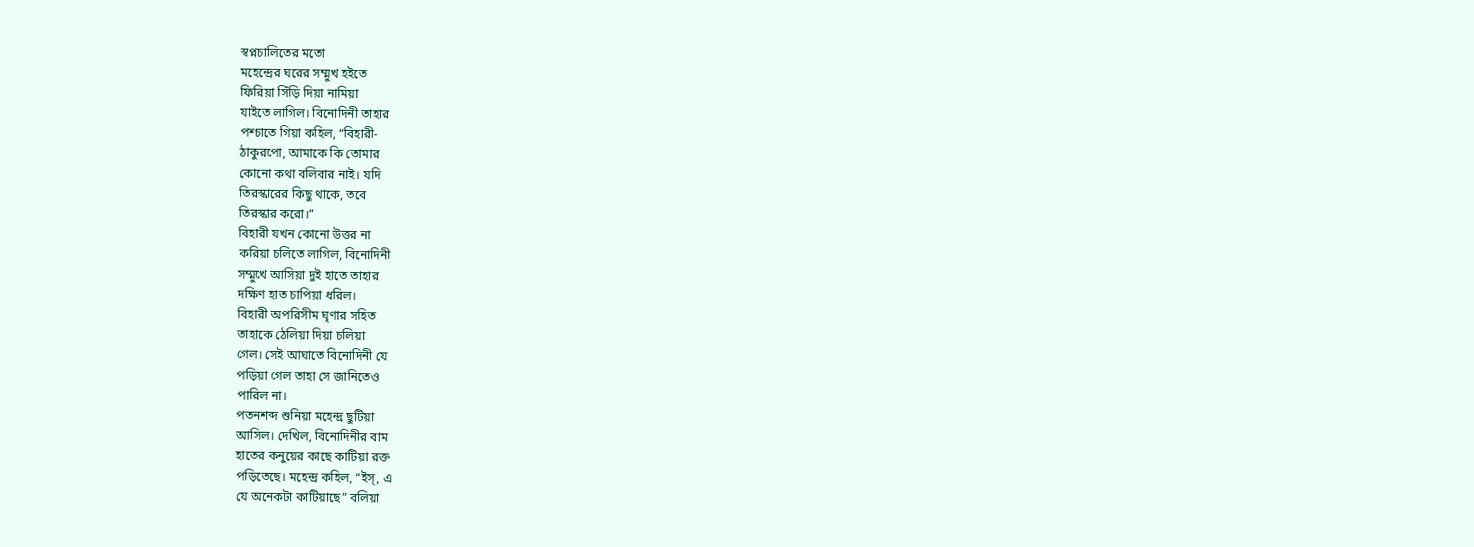স্বপ্নচালিতের মতো
মহেন্দ্রের ঘরের সম্মুখ হইতে
ফিরিয়া সিঁড়ি দিয়া নামিয়া
যাইতে লাগিল। বিনোদিনী তাহার
পশ্চাতে গিয়া কহিল, “বিহারী-
ঠাকুরপো, আমাকে কি তোমার
কোনো কথা বলিবার নাই। যদি
তিরস্কারের কিছু থাকে, তবে
তিরস্কার করো।”
বিহারী যখন কোনো উত্তর না
করিয়া চলিতে লাগিল, বিনোদিনী
সম্মুখে আসিয়া দুই হাতে তাহার
দক্ষিণ হাত চাপিয়া ধরিল।
বিহারী অপরিসীম ঘৃণার সহিত
তাহাকে ঠেলিয়া দিয়া চলিয়া
গেল। সেই আঘাতে বিনোদিনী যে
পড়িয়া গেল তাহা সে জানিতেও
পারিল না।
পতনশব্দ শুনিয়া মহেন্দ্র ছুটিয়া
আসিল। দেখিল, বিনোদিনীর বাম
হাতের কনুয়ের কাছে কাটিয়া রক্ত
পড়িতেছে। মহেন্দ্র কহিল, “ইস্, এ
যে অনেকটা কাটিয়াছে” বলিয়া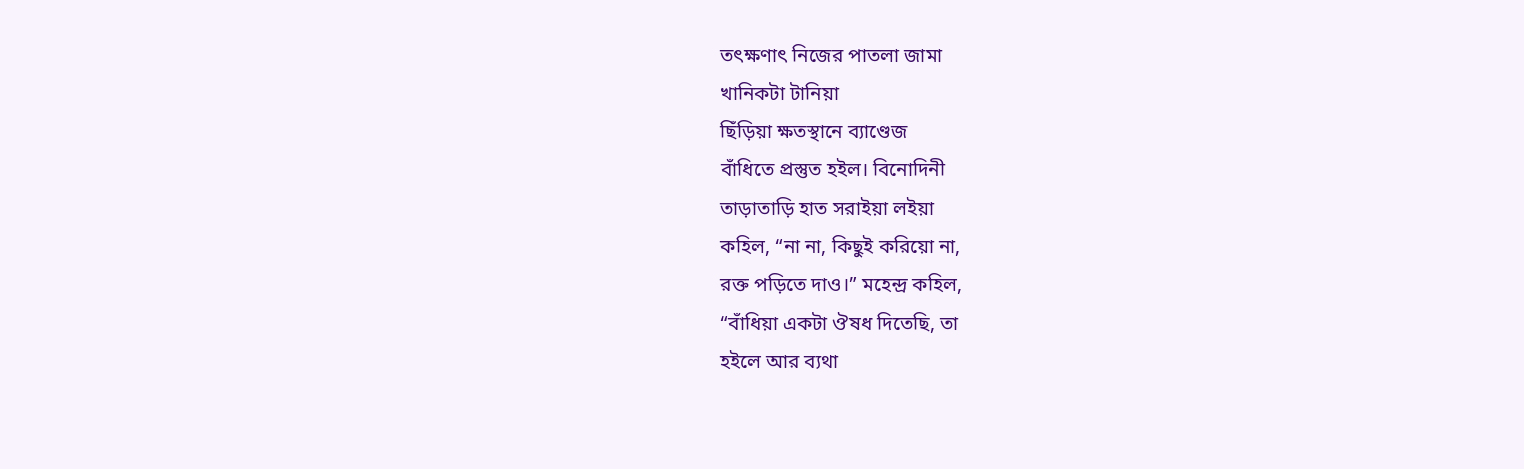তৎক্ষণাৎ নিজের পাতলা জামা
খানিকটা টানিয়া
ছিঁড়িয়া ক্ষতস্থানে ব্যাণ্ডেজ
বাঁধিতে প্রস্তুত হইল। বিনোদিনী
তাড়াতাড়ি হাত সরাইয়া লইয়া
কহিল, “না না, কিছুই করিয়ো না,
রক্ত পড়িতে দাও।” মহেন্দ্র কহিল,
“বাঁধিয়া একটা ঔষধ দিতেছি, তা
হইলে আর ব্যথা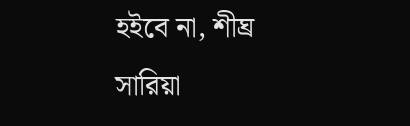হইবে না, শীঘ্র
সারিয়া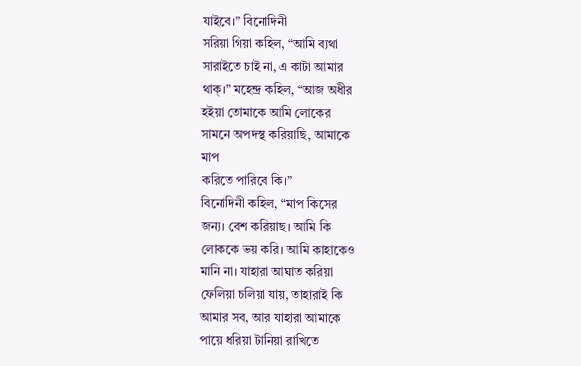যাইবে।” বিনোদিনী
সরিয়া গিয়া কহিল, “আমি ব্যথা
সারাইতে চাই না, এ কাটা আমার
থাক্।” মহেন্দ্র কহিল, “আজ অধীর
হইয়া তোমাকে আমি লোকের
সামনে অপদস্থ করিয়াছি, আমাকে
মাপ
করিতে পারিবে কি।”
বিনোদিনী কহিল, “মাপ কিসের
জন্য। বেশ করিয়াছ। আমি কি
লোককে ভয় করি। আমি কাহাকেও
মানি না। যাহারা আঘাত করিয়া
ফেলিয়া চলিয়া যায়, তাহারাই কি
আমার সব, আর যাহারা আমাকে
পায়ে ধরিয়া টানিয়া রাখিতে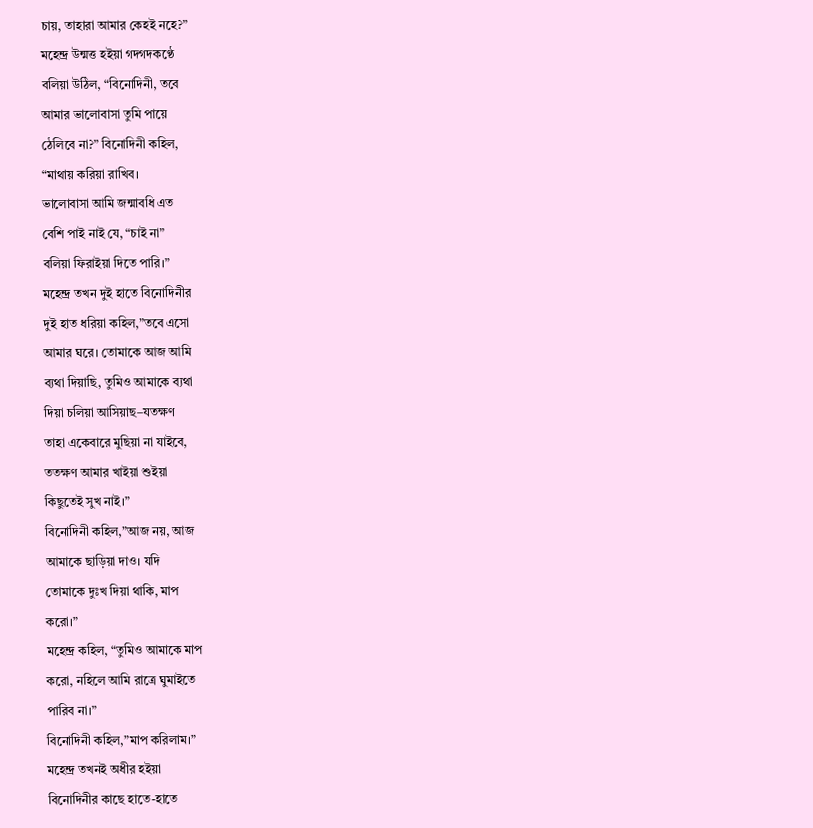চায়, তাহারা আমার কেহই নহে?”
মহেন্দ্র উন্মত্ত হইয়া গদগদকণ্ঠে
বলিয়া উঠিল, “বিনোদিনী, তবে
আমার ভালোবাসা তুমি পায়ে
ঠেলিবে না?” বিনোদিনী কহিল,
“মাথায় করিয়া রাখিব।
ভালোবাসা আমি জন্মাবধি এত
বেশি পাই নাই যে, “চাই না”
বলিয়া ফিরাইয়া দিতে পারি।”
মহেন্দ্র তখন দুই হাতে বিনোদিনীর
দুই হাত ধরিয়া কহিল,”তবে এসো
আমার ঘরে। তোমাকে আজ আমি
ব্যথা দিয়াছি, তুমিও আমাকে ব্যথা
দিয়া চলিয়া আসিয়াছ–যতক্ষণ
তাহা একেবারে মুছিয়া না যাইবে,
ততক্ষণ আমার খাইয়া শুইয়া
কিছুতেই সুখ নাই।”
বিনোদিনী কহিল,”আজ নয়, আজ
আমাকে ছাড়িয়া দাও। যদি
তোমাকে দুঃখ দিয়া থাকি, মাপ
করো।”
মহেন্দ্র কহিল, “তুমিও আমাকে মাপ
করো, নহিলে আমি রাত্রে ঘুমাইতে
পারিব না।”
বিনোদিনী কহিল,”মাপ করিলাম।”
মহেন্দ্র তখনই অধীর হইয়া
বিনোদিনীর কাছে হাতে-হাতে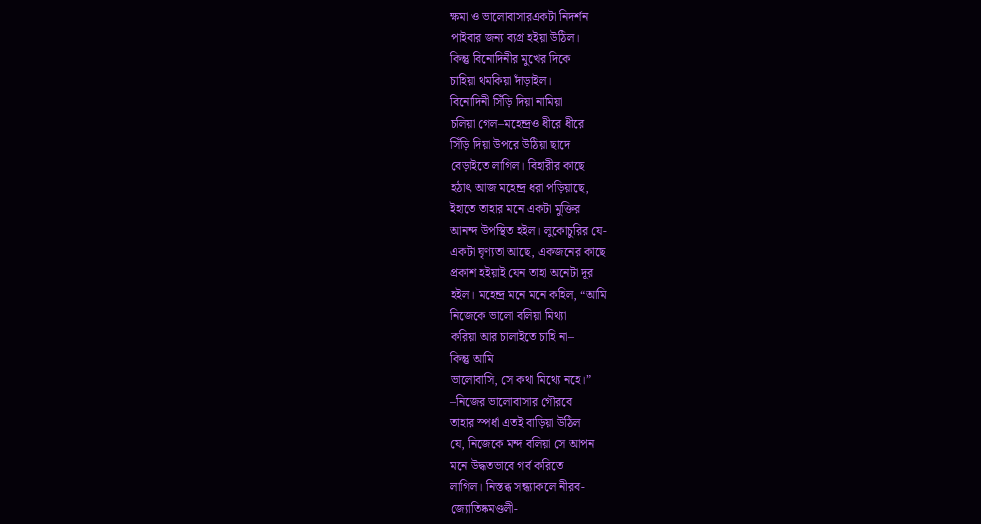ক্ষমা ও ভালোবাসারএকটা নিদর্শন
পাইবার জন্য ব্যগ্র হইয়া উঠিল।
কিন্তু বিনোদিনীর মুখের দিকে
চাহিয়া থমকিয়া দাঁড়াইল।
বিনোদিনী সিঁড়ি দিয়া নামিয়া
চলিয়া গেল–মহেন্দ্রও ধীরে ধীরে
সিঁড়ি দিয়া উপরে উঠিয়া ছাদে
বেড়াইতে লাগিল। বিহারীর কাছে
হঠাৎ আজ মহেন্দ্র ধরা পড়িয়াছে,
ইহাতে তাহার মনে একটা মুক্তির
আনন্দ উপস্থিত হইল। লুকোচুরির যে-
একটা ঘৃণ্যতা আছে, একজনের কাছে
প্রকাশ হইয়াই যেন তাহা অনেটা দূর
হইল। মহেন্দ্র মনে মনে কহিল, “আমি
নিজেকে ভালো বলিয়া মিথ্যা
করিয়া আর চালাইতে চাহি না–
কিন্তু আমি
ভালোবাসি, সে কথা মিথ্যে নহে।”
–নিজের ভালোবাসার গৌরবে
তাহার স্পর্ধা এতই বাড়িয়া উঠিল
যে, নিজেকে মন্দ বলিয়া সে আপন
মনে উদ্ধতভাবে গর্ব করিতে
লাগিল। নিস্তব্ধ সন্ধ্যাকলে নীরব-
জ্যোতিষ্কমণ্ডলী-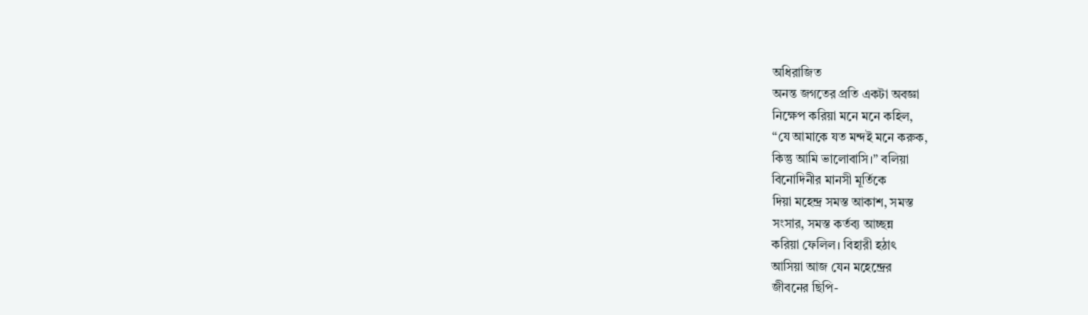অধিরাজিত
অনন্ত জগতের প্রতি একটা অবজ্ঞা
নিক্ষেপ করিয়া মনে মনে কহিল,
“যে আমাকে যত মন্দই মনে করুক,
কিন্তু আমি ভালোবাসি।” বলিয়া
বিনোদিনীর মানসী মূর্তিকে
দিয়া মহেন্দ্র সমস্ত আকাশ, সমস্ত
সংসার, সমস্ত কর্তব্য আচ্ছন্ন
করিয়া ফেলিল। বিহারী হঠাৎ
আসিয়া আজ যেন মহেন্দ্রের
জীবনের ছিপি-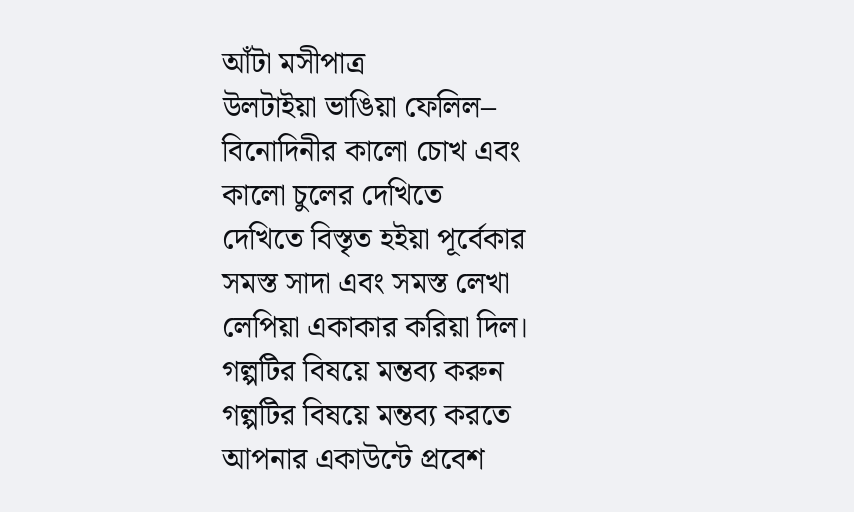আঁটা মসীপাত্র
উলটাইয়া ভাঙিয়া ফেলিল–
বিনোদিনীর কালো চোখ এবং
কালো চুলের দেখিতে
দেখিতে বিস্তৃত হইয়া পূর্বেকার
সমস্ত সাদা এবং সমস্ত লেখা
লেপিয়া একাকার করিয়া দিল।
গল্পটির বিষয়ে মন্তব্য করুন
গল্পটির বিষয়ে মন্তব্য করতে আপনার একাউন্টে প্রবেশ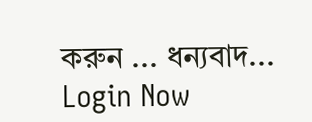করুন ... ধন্যবাদ... Login Now